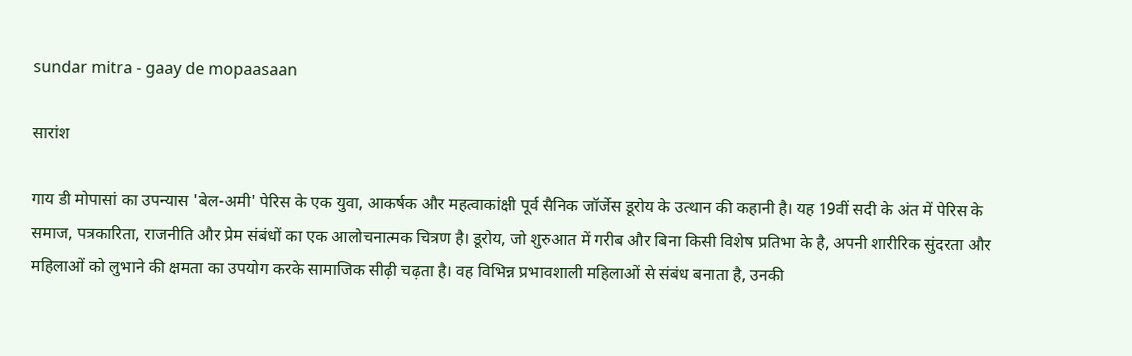sundar mitra - gaay de mopaasaan

सारांश

गाय डी मोपासां का उपन्यास 'बेल-अमी' पेरिस के एक युवा, आकर्षक और महत्वाकांक्षी पूर्व सैनिक जॉर्जेस डूरोय के उत्थान की कहानी है। यह 19वीं सदी के अंत में पेरिस के समाज, पत्रकारिता, राजनीति और प्रेम संबंधों का एक आलोचनात्मक चित्रण है। डूरोय, जो शुरुआत में गरीब और बिना किसी विशेष प्रतिभा के है, अपनी शारीरिक सुंदरता और महिलाओं को लुभाने की क्षमता का उपयोग करके सामाजिक सीढ़ी चढ़ता है। वह विभिन्न प्रभावशाली महिलाओं से संबंध बनाता है, उनकी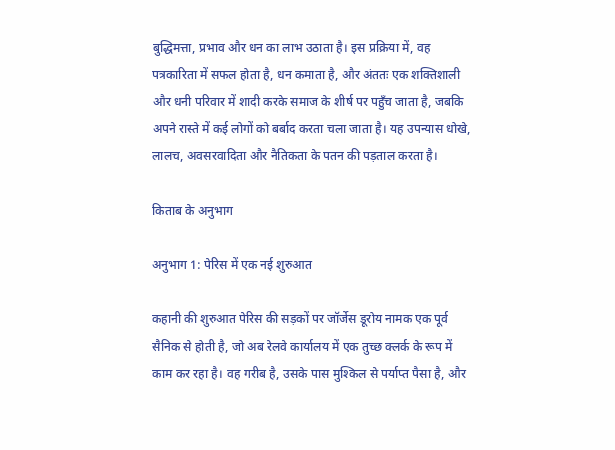बुद्धिमत्ता, प्रभाव और धन का लाभ उठाता है। इस प्रक्रिया में, वह पत्रकारिता में सफल होता है, धन कमाता है, और अंततः एक शक्तिशाली और धनी परिवार में शादी करके समाज के शीर्ष पर पहुँच जाता है, जबकि अपने रास्ते में कई लोगों को बर्बाद करता चला जाता है। यह उपन्यास धोखे, लालच, अवसरवादिता और नैतिकता के पतन की पड़ताल करता है।

किताब के अनुभाग

अनुभाग 1: पेरिस में एक नई शुरुआत

कहानी की शुरुआत पेरिस की सड़कों पर जॉर्जेस डूरोय नामक एक पूर्व सैनिक से होती है, जो अब रेलवे कार्यालय में एक तुच्छ क्लर्क के रूप में काम कर रहा है। वह गरीब है, उसके पास मुश्किल से पर्याप्त पैसा है, और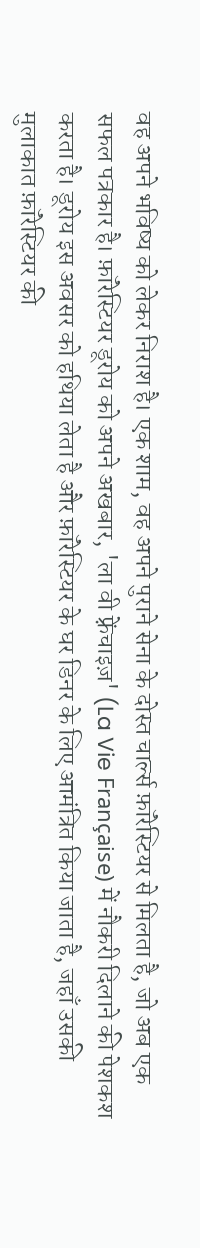वह अपने भविष्य को लेकर निराश है। एक शाम, वह अपने पुराने सेना के दोस्त चार्ल्स फ़ॉरेस्टियर से मिलता है, जो अब एक सफल पत्रकार है। फ़ॉरेस्टियर डूरोय को अपने अखबार, 'ला वी फ़्रेंचाइज़' (La Vie Française) में नौकरी दिलाने की पेशकश करता है। डूरोय इस अवसर को हथिया लेता है और फ़ॉरेस्टियर के घर डिनर के लिए आमंत्रित किया जाता है, जहाँ उसकी मुलाकात फ़ॉरेस्टियर की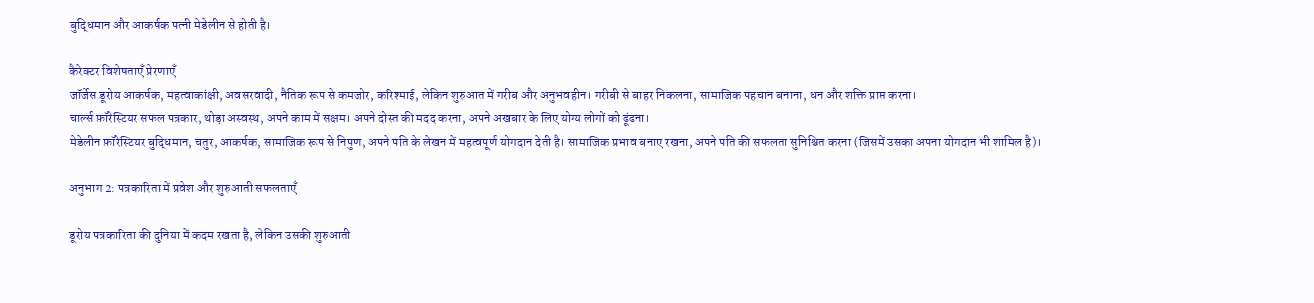बुद्धिमान और आकर्षक पत्नी मेडेलीन से होती है।

कैरेक्टर विशेषताएँ प्रेरणाएँ
जॉर्जेस डूरोय आकर्षक, महत्वाकांक्षी, अवसरवादी, नैतिक रूप से कमजोर, करिश्माई, लेकिन शुरुआत में गरीब और अनुभवहीन। गरीबी से बाहर निकलना, सामाजिक पहचान बनाना, धन और शक्ति प्राप्त करना।
चार्ल्स फ़ॉरेस्टियर सफल पत्रकार, थोड़ा अस्वस्थ, अपने काम में सक्षम। अपने दोस्त की मदद करना, अपने अखबार के लिए योग्य लोगों को ढूंढना।
मेडेलीन फ़ॉरेस्टियर बुद्धिमान, चतुर, आकर्षक, सामाजिक रूप से निपुण, अपने पति के लेखन में महत्वपूर्ण योगदान देती है। सामाजिक प्रभाव बनाए रखना, अपने पति की सफलता सुनिश्चित करना (जिसमें उसका अपना योगदान भी शामिल है)।

अनुभाग 2: पत्रकारिता में प्रवेश और शुरुआती सफलताएँ

डूरोय पत्रकारिता की दुनिया में कदम रखता है, लेकिन उसकी शुरुआती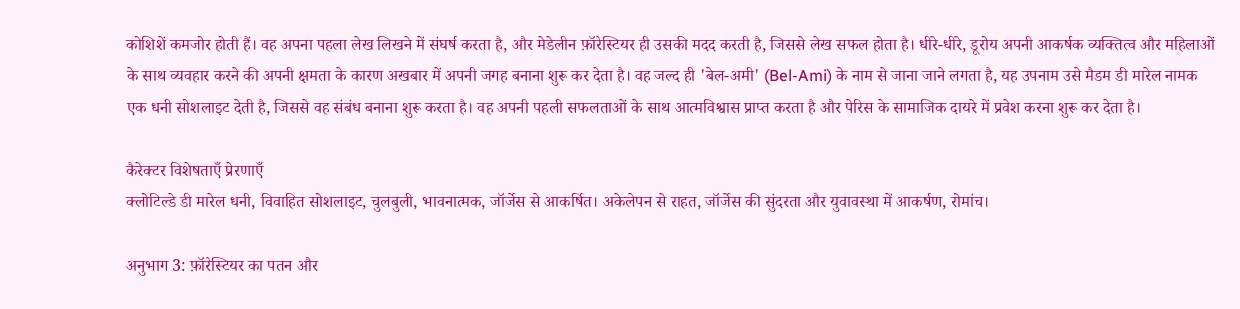कोशिशें कमजोर होती हैं। वह अपना पहला लेख लिखने में संघर्ष करता है, और मेडेलीन फ़ॉरेस्टियर ही उसकी मदद करती है, जिससे लेख सफल होता है। धीरे-धीरे, डूरोय अपनी आकर्षक व्यक्तित्व और महिलाओं के साथ व्यवहार करने की अपनी क्षमता के कारण अखबार में अपनी जगह बनाना शुरू कर देता है। वह जल्द ही 'बेल-अमी' (Bel-Ami) के नाम से जाना जाने लगता है, यह उपनाम उसे मैडम डी मारेल नामक एक धनी सोशलाइट देती है, जिससे वह संबंध बनाना शुरू करता है। वह अपनी पहली सफलताओं के साथ आत्मविश्वास प्राप्त करता है और पेरिस के सामाजिक दायरे में प्रवेश करना शुरू कर देता है।

कैरेक्टर विशेषताएँ प्रेरणाएँ
क्लोटिल्डे डी मारेल धनी, विवाहित सोशलाइट, चुलबुली, भावनात्मक, जॉर्जेस से आकर्षित। अकेलेपन से राहत, जॉर्जेस की सुंदरता और युवावस्था में आकर्षण, रोमांच।

अनुभाग 3: फ़ॉरेस्टियर का पतन और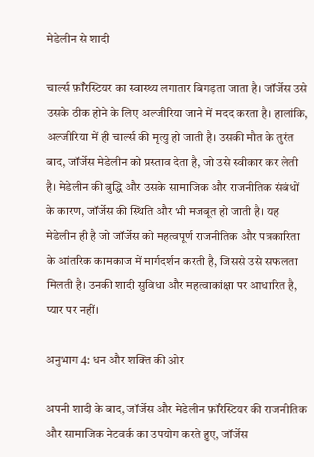मेडेलीन से शादी

चार्ल्स फ़ॉरेस्टियर का स्वास्थ्य लगातार बिगड़ता जाता है। जॉर्जेस उसे उसके ठीक होने के लिए अल्जीरिया जाने में मदद करता है। हालांकि, अल्जीरिया में ही चार्ल्स की मृत्यु हो जाती है। उसकी मौत के तुरंत बाद, जॉर्जेस मेडेलीन को प्रस्ताव देता है, जो उसे स्वीकार कर लेती है। मेडेलीन की बुद्धि और उसके सामाजिक और राजनीतिक संबंधों के कारण, जॉर्जेस की स्थिति और भी मजबूत हो जाती है। यह मेडेलीन ही है जो जॉर्जेस को महत्वपूर्ण राजनीतिक और पत्रकारिता के आंतरिक कामकाज में मार्गदर्शन करती है, जिससे उसे सफलता मिलती है। उनकी शादी सुविधा और महत्वाकांक्षा पर आधारित है, प्यार पर नहीं।

अनुभाग 4: धन और शक्ति की ओर

अपनी शादी के बाद, जॉर्जेस और मेडेलीन फ़ॉरेस्टियर की राजनीतिक और सामाजिक नेटवर्क का उपयोग करते हुए, जॉर्जेस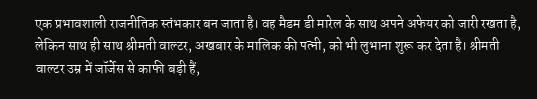एक प्रभावशाली राजनीतिक स्तंभकार बन जाता है। वह मैडम डी मारेल के साथ अपने अफेयर को जारी रखता है, लेकिन साथ ही साथ श्रीमती वाल्टर, अखबार के मालिक की पत्नी, को भी लुभाना शुरू कर देता है। श्रीमती वाल्टर उम्र में जॉर्जेस से काफी बड़ी हैं,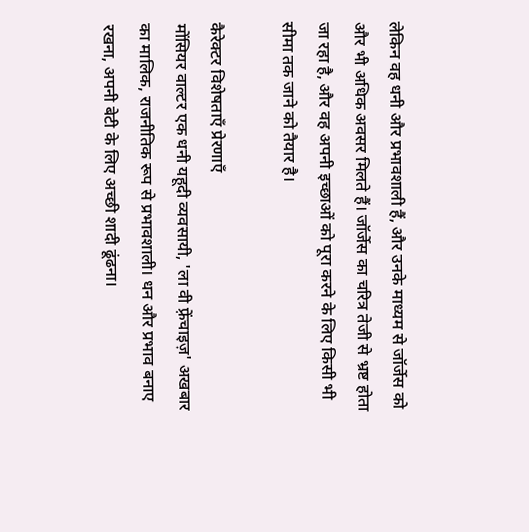लेकिन वह धनी और प्रभावशाली हैं, और उनके माध्यम से जॉर्जेस को और भी अधिक अवसर मिलते हैं। जॉर्जेस का चरित्र तेजी से भ्रष्ट होता जा रहा है, और वह अपनी इच्छाओं को पूरा करने के लिए किसी भी सीमा तक जाने को तैयार है।

कैरेक्टर विशेषताएँ प्रेरणाएँ
मोंसियर वाल्टर एक धनी यहूदी व्यवसायी, 'ला वी फ़्रेंचाइज़' अखबार का मालिक, राजनीतिक रूप से प्रभावशाली। धन और प्रभाव बनाए रखना, अपनी बेटी के लिए अच्छी शादी ढूंढना।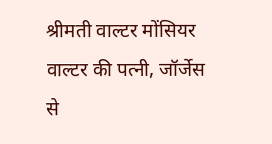श्रीमती वाल्टर मोंसियर वाल्टर की पत्नी, जॉर्जेस से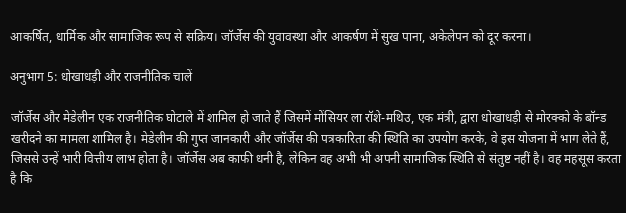आकर्षित, धार्मिक और सामाजिक रूप से सक्रिय। जॉर्जेस की युवावस्था और आकर्षण में सुख पाना, अकेलेपन को दूर करना।

अनुभाग 5: धोखाधड़ी और राजनीतिक चालें

जॉर्जेस और मेडेलीन एक राजनीतिक घोटाले में शामिल हो जाते हैं जिसमें मोंसियर ला रॉशे-मथिउ, एक मंत्री, द्वारा धोखाधड़ी से मोरक्को के बॉन्ड खरीदने का मामला शामिल है। मेडेलीन की गुप्त जानकारी और जॉर्जेस की पत्रकारिता की स्थिति का उपयोग करके, वे इस योजना में भाग लेते हैं, जिससे उन्हें भारी वित्तीय लाभ होता है। जॉर्जेस अब काफी धनी है, लेकिन वह अभी भी अपनी सामाजिक स्थिति से संतुष्ट नहीं है। वह महसूस करता है कि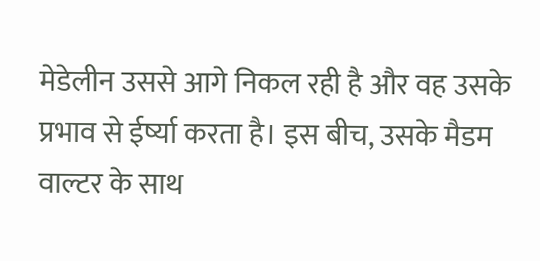मेडेलीन उससे आगे निकल रही है और वह उसके प्रभाव से ईर्ष्या करता है। इस बीच, उसके मैडम वाल्टर के साथ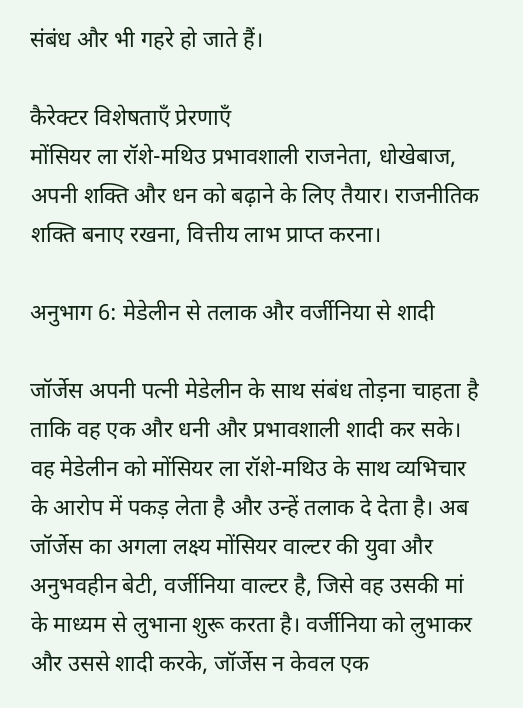संबंध और भी गहरे हो जाते हैं।

कैरेक्टर विशेषताएँ प्रेरणाएँ
मोंसियर ला रॉशे-मथिउ प्रभावशाली राजनेता, धोखेबाज, अपनी शक्ति और धन को बढ़ाने के लिए तैयार। राजनीतिक शक्ति बनाए रखना, वित्तीय लाभ प्राप्त करना।

अनुभाग 6: मेडेलीन से तलाक और वर्जीनिया से शादी

जॉर्जेस अपनी पत्नी मेडेलीन के साथ संबंध तोड़ना चाहता है ताकि वह एक और धनी और प्रभावशाली शादी कर सके। वह मेडेलीन को मोंसियर ला रॉशे-मथिउ के साथ व्यभिचार के आरोप में पकड़ लेता है और उन्हें तलाक दे देता है। अब जॉर्जेस का अगला लक्ष्य मोंसियर वाल्टर की युवा और अनुभवहीन बेटी, वर्जीनिया वाल्टर है, जिसे वह उसकी मां के माध्यम से लुभाना शुरू करता है। वर्जीनिया को लुभाकर और उससे शादी करके, जॉर्जेस न केवल एक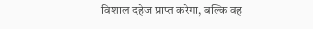विशाल दहेज प्राप्त करेगा, बल्कि वह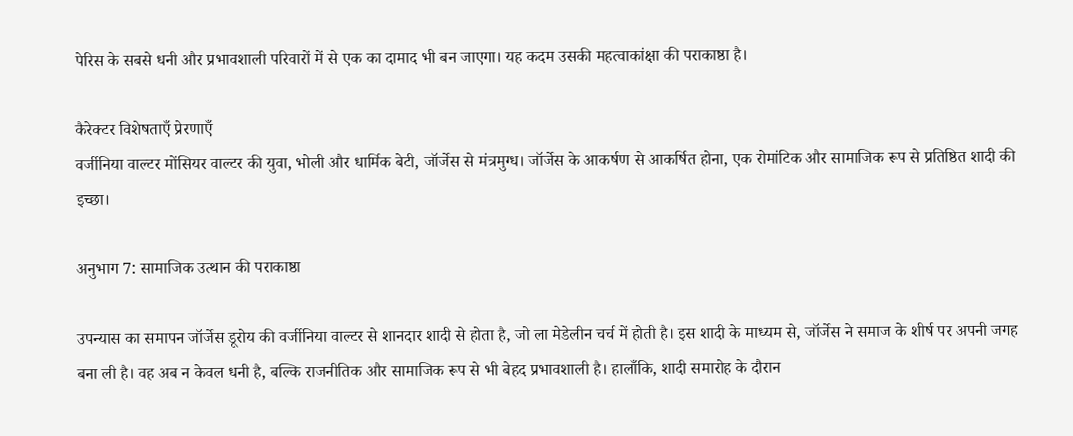पेरिस के सबसे धनी और प्रभावशाली परिवारों में से एक का दामाद भी बन जाएगा। यह कदम उसकी महत्वाकांक्षा की पराकाष्ठा है।

कैरेक्टर विशेषताएँ प्रेरणाएँ
वर्जीनिया वाल्टर मोंसियर वाल्टर की युवा, भोली और धार्मिक बेटी, जॉर्जेस से मंत्रमुग्ध। जॉर्जेस के आकर्षण से आकर्षित होना, एक रोमांटिक और सामाजिक रूप से प्रतिष्ठित शादी की इच्छा।

अनुभाग 7: सामाजिक उत्थान की पराकाष्ठा

उपन्यास का समापन जॉर्जेस डूरोय की वर्जीनिया वाल्टर से शानदार शादी से होता है, जो ला मेडेलीन चर्च में होती है। इस शादी के माध्यम से, जॉर्जेस ने समाज के शीर्ष पर अपनी जगह बना ली है। वह अब न केवल धनी है, बल्कि राजनीतिक और सामाजिक रूप से भी बेहद प्रभावशाली है। हालाँकि, शादी समारोह के दौरान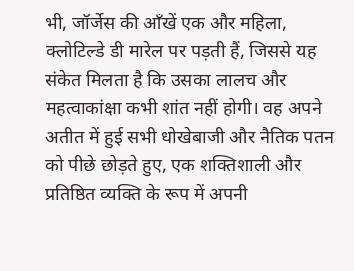भी, जॉर्जेस की आँखें एक और महिला, क्लोटिल्डे डी मारेल पर पड़ती हैं, जिससे यह संकेत मिलता है कि उसका लालच और महत्वाकांक्षा कभी शांत नहीं होगी। वह अपने अतीत में हुई सभी धोखेबाजी और नैतिक पतन को पीछे छोड़ते हुए, एक शक्तिशाली और प्रतिष्ठित व्यक्ति के रूप में अपनी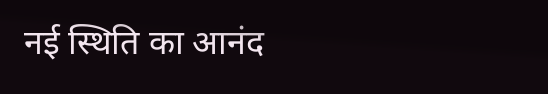नई स्थिति का आनंद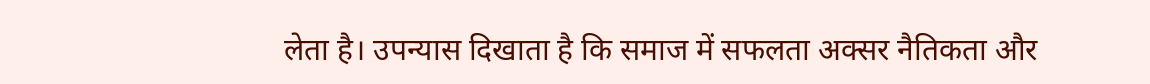लेता है। उपन्यास दिखाता है कि समाज में सफलता अक्सर नैतिकता और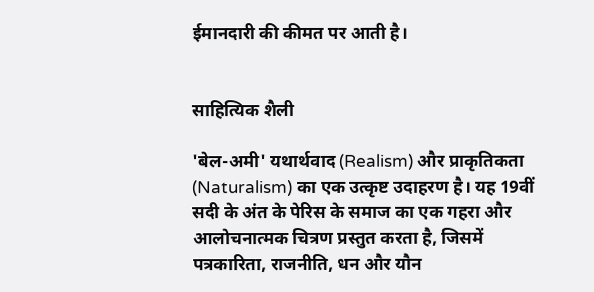ईमानदारी की कीमत पर आती है।


साहित्यिक शैली

'बेल-अमी' यथार्थवाद (Realism) और प्राकृतिकता (Naturalism) का एक उत्कृष्ट उदाहरण है। यह 19वीं सदी के अंत के पेरिस के समाज का एक गहरा और आलोचनात्मक चित्रण प्रस्तुत करता है, जिसमें पत्रकारिता, राजनीति, धन और यौन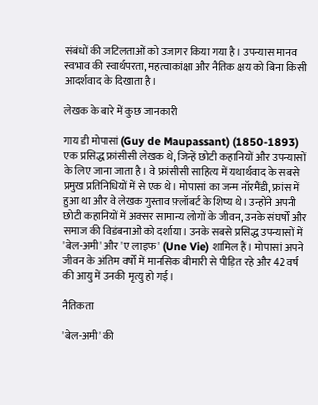संबंधों की जटिलताओं को उजागर किया गया है। उपन्यास मानव स्वभाव की स्वार्थपरता, महत्वाकांक्षा और नैतिक क्षय को बिना किसी आदर्शवाद के दिखाता है।

लेखक के बारे में कुछ जानकारी

गाय डी मोपासां (Guy de Maupassant) (1850-1893) एक प्रसिद्ध फ्रांसीसी लेखक थे, जिन्हें छोटी कहानियों और उपन्यासों के लिए जाना जाता है। वे फ्रांसीसी साहित्य में यथार्थवाद के सबसे प्रमुख प्रतिनिधियों में से एक थे। मोपासां का जन्म नॉरमैंडी, फ्रांस में हुआ था और वे लेखक गुस्ताव फ़्लॉबर्ट के शिष्य थे। उन्होंने अपनी छोटी कहानियों में अक्सर सामान्य लोगों के जीवन, उनके संघर्षों और समाज की विडंबनाओं को दर्शाया। उनके सबसे प्रसिद्ध उपन्यासों में 'बेल-अमी' और 'ए लाइफ' (Une Vie) शामिल हैं। मोपासां अपने जीवन के अंतिम वर्षों में मानसिक बीमारी से पीड़ित रहे और 42 वर्ष की आयु में उनकी मृत्यु हो गई।

नैतिकता

'बेल-अमी' की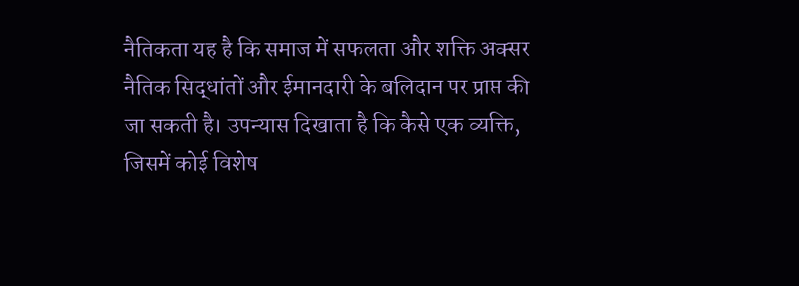नैतिकता यह है कि समाज में सफलता और शक्ति अक्सर नैतिक सिद्धांतों और ईमानदारी के बलिदान पर प्राप्त की जा सकती है। उपन्यास दिखाता है कि कैसे एक व्यक्ति, जिसमें कोई विशेष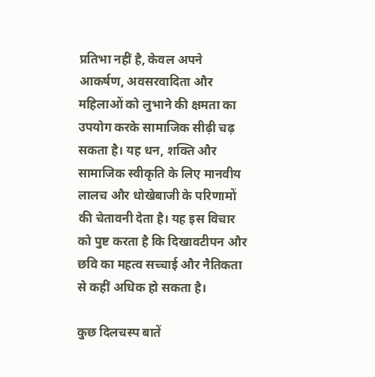प्रतिभा नहीं है, केवल अपने आकर्षण, अवसरवादिता और महिलाओं को लुभाने की क्षमता का उपयोग करके सामाजिक सीढ़ी चढ़ सकता है। यह धन, शक्ति और सामाजिक स्वीकृति के लिए मानवीय लालच और धोखेबाजी के परिणामों की चेतावनी देता है। यह इस विचार को पुष्ट करता है कि दिखावटीपन और छवि का महत्व सच्चाई और नैतिकता से कहीं अधिक हो सकता है।

कुछ दिलचस्प बातें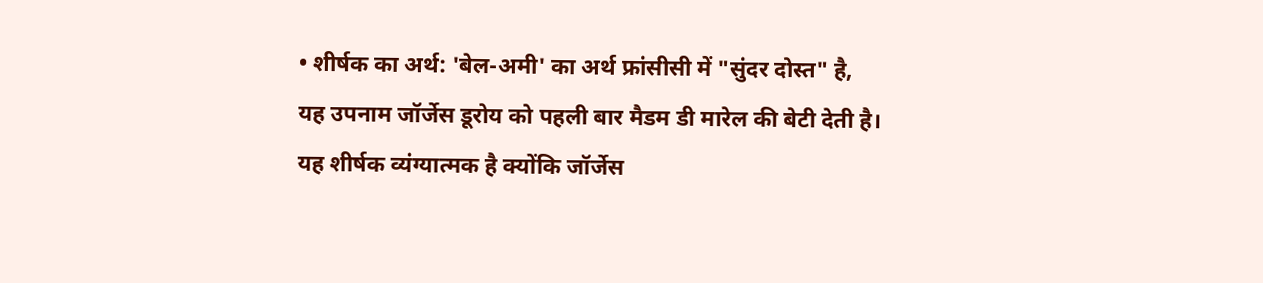• शीर्षक का अर्थ: 'बेल-अमी' का अर्थ फ्रांसीसी में "सुंदर दोस्त" है, यह उपनाम जॉर्जेस डूरोय को पहली बार मैडम डी मारेल की बेटी देती है। यह शीर्षक व्यंग्यात्मक है क्योंकि जॉर्जेस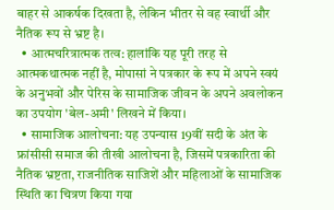बाहर से आकर्षक दिखता है, लेकिन भीतर से वह स्वार्थी और नैतिक रूप से भ्रष्ट है।
  • आत्मचरित्रात्मक तत्व: हालांकि यह पूरी तरह से आत्मकथात्मक नहीं है, मोपासां ने पत्रकार के रूप में अपने स्वयं के अनुभवों और पेरिस के सामाजिक जीवन के अपने अवलोकन का उपयोग 'बेल-अमी' लिखने में किया।
  • सामाजिक आलोचना: यह उपन्यास 19वीं सदी के अंत के फ्रांसीसी समाज की तीखी आलोचना है, जिसमें पत्रकारिता की नैतिक भ्रष्टता, राजनीतिक साजिशें और महिलाओं के सामाजिक स्थिति का चित्रण किया गया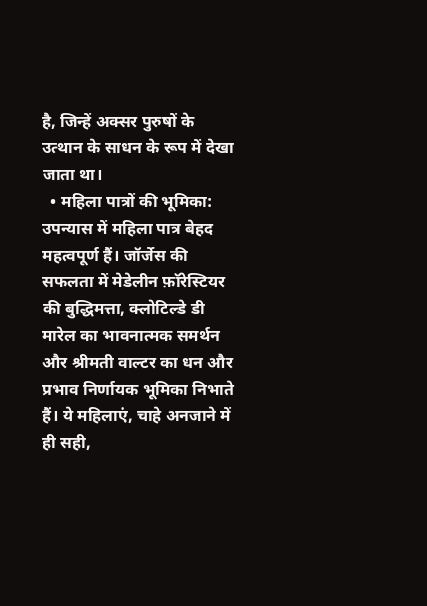है, जिन्हें अक्सर पुरुषों के उत्थान के साधन के रूप में देखा जाता था।
  • महिला पात्रों की भूमिका: उपन्यास में महिला पात्र बेहद महत्वपूर्ण हैं। जॉर्जेस की सफलता में मेडेलीन फ़ॉरेस्टियर की बुद्धिमत्ता, क्लोटिल्डे डी मारेल का भावनात्मक समर्थन और श्रीमती वाल्टर का धन और प्रभाव निर्णायक भूमिका निभाते हैं। ये महिलाएं, चाहे अनजाने में ही सही,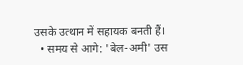उसके उत्थान में सहायक बनती हैं।
  • समय से आगे: 'बेल-अमी' उस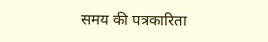समय की पत्रकारिता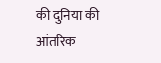की दुनिया की आंतरिक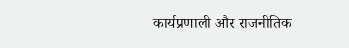कार्यप्रणाली और राजनीतिक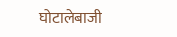घोटालेबाजी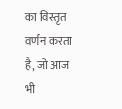का विस्तृत वर्णन करता है, जो आज भी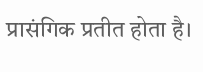प्रासंगिक प्रतीत होता है।